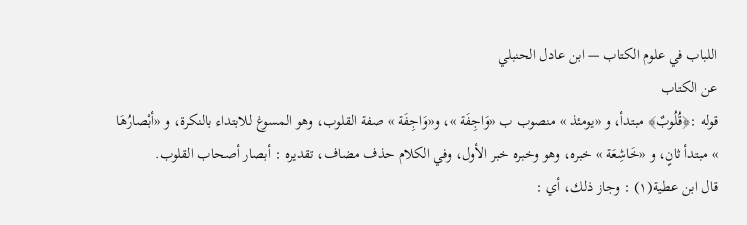اللباب في علوم الكتاب — ابن عادل الحنبلي
عن الكتاب
قوله :﴿قُلُوبٌ﴾ مبتدأ، و «يومئذ » منصوب ب «وَاجِفَة »، و«وَاجِفَة » صفة القلوب، وهو المسوغ للابتداء بالنكرة، و «أبْصارُهَا » مبتدأ ثانٍ، و «خَاشِعَة » خبره، وهو وخبره خبر الأول، وفي الكلام حذف مضاف، تقديره : أبصار أصحاب القلوب.
قال ابن عطية(١) : وجاز ذلك، أي :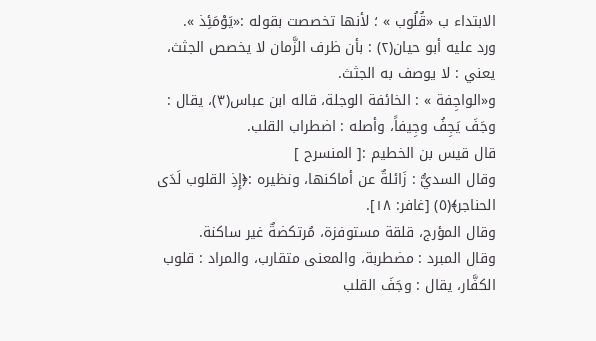الابتداء ب «قُلُوب » ؛ لأنها تخصصت بقوله :«يَوْمَئِذ ».
ورد عليه أبو حيان(٢) : بأن ظرف الزَّمان لا يخصص الجثث، يعني : لا يوصف به الجثث.
و«الواجِفة » : الخائفة الوجلة، قاله ابن عباس(٣)، يقال : وجَفَ يَجِفُ وجِيفاً، وأصله : اضطراب القلب.
قال قيس بن الخطيم :[ المنسرح ]
وقال السديُّ : زَائلةٌ عن أماكنها، ونظيره :﴿إِذِ القلوب لَدَى الحناجر﴾(٥) [غافر: ١٨].
وقال المؤرج، قلقة مستوفزة، مُرتكضةٌ غير ساكنة.
وقال المبرد : مضطربة، والمعنى متقارب، والمراد : قلوب الكفَّار، يقال : وجَفَ القلب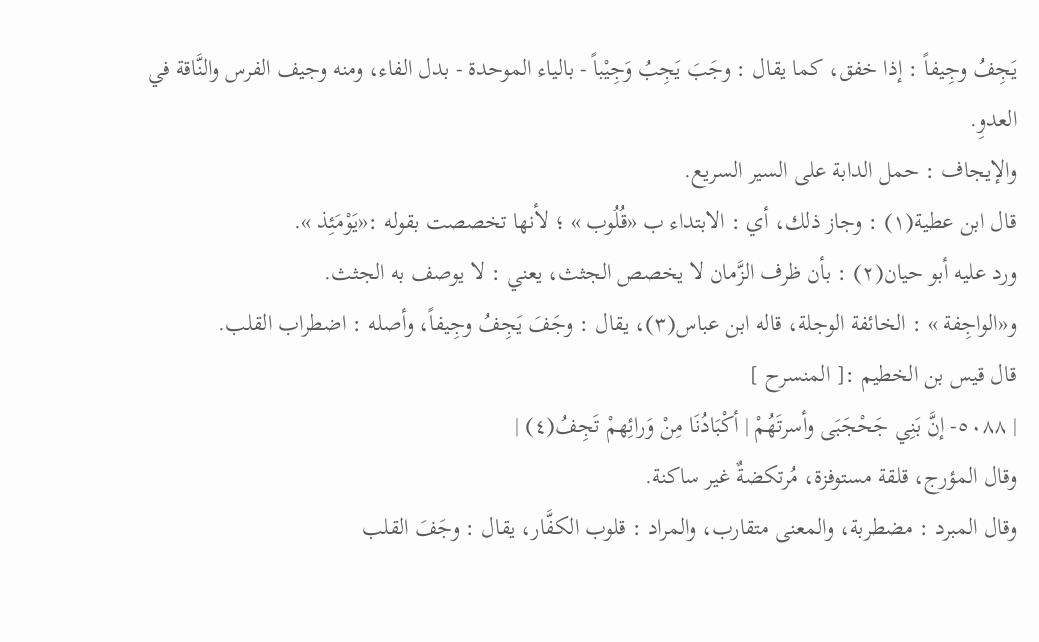يَجِفُ وجِيفاً : إذا خفق، كما يقال : وجَبَ يَجِبُ وَجِيْباً - بالياء الموحدة - بدل الفاء، ومنه وجيف الفرس والنَّاقة في العدوِ.
والإيجاف : حمل الدابة على السير السريع.
قال ابن عطية(١) : وجاز ذلك، أي : الابتداء ب «قُلُوب » ؛ لأنها تخصصت بقوله :«يَوْمَئِذ ».
ورد عليه أبو حيان(٢) : بأن ظرف الزَّمان لا يخصص الجثث، يعني : لا يوصف به الجثث.
و«الواجِفة » : الخائفة الوجلة، قاله ابن عباس(٣)، يقال : وجَفَ يَجِفُ وجِيفاً، وأصله : اضطراب القلب.
قال قيس بن الخطيم :[ المنسرح ]
| ٥٠٨٨- إنَّ بَنِي جَحْجَبَى وأسرتَهُمْ | أكْبَادُنَا مِنْ وَرائِهمْ تَجِفُ(٤) |
وقال المؤرج، قلقة مستوفزة، مُرتكضةٌ غير ساكنة.
وقال المبرد : مضطربة، والمعنى متقارب، والمراد : قلوب الكفَّار، يقال : وجَفَ القلب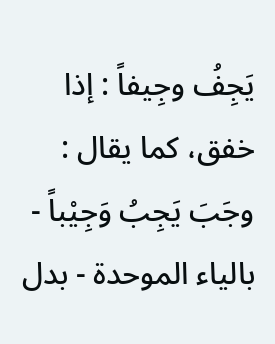يَجِفُ وجِيفاً : إذا خفق، كما يقال : وجَبَ يَجِبُ وَجِيْباً - بالياء الموحدة - بدل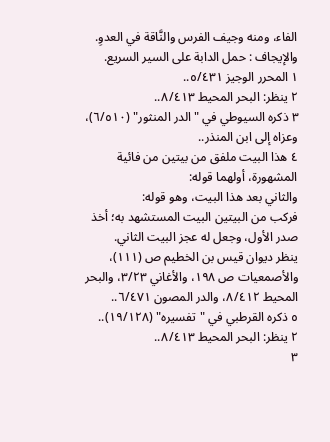الفاء، ومنه وجيف الفرس والنَّاقة في العدوِ.
والإيجاف : حمل الدابة على السير السريع.
١ المحرر الوجيز ٥/٤٣١..
٢ ينظر: البحر المحيط ٨/٤١٣..
٣ ذكره السيوطي في "الدر المنثور" (٦/٥١٠)، وعزاه إلى ابن المنذر..
٤ هذا البيت ملفق من بيتين من فائية المشهورة، أولهما قوله:
والثاني بعد هذا البيت، وهو قوله:
فركب من البيتين البيت المستشهد به؛ أخذ صدر الأول، وجعل له عجز البيت الثاني.
ينظر ديوان قيس بن الخطيم ص (١١١)، والأصمعيات ص ١٩٨، والأغاني ٣/٢٣، والبحر المحيط ٨/٤١٢، والدر المصون ٦/٤٧١..
٥ ذكره القرطبي في "تفسيره" (١٩/١٢٨)..
٢ ينظر: البحر المحيط ٨/٤١٣..
٣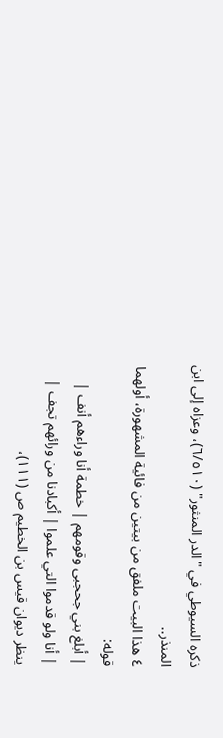ذكره السيوطي في "الدر المنثور" (٦/٥١٠)، وعزاه إلى ابن المنذر..
٤ هذا البيت ملفق من بيتين من فائية المشهورة، أولهما قوله:
| أبلغ بني جحجبى وقومهم | خطمة أنا وراءهم أنف |
| أنا ولو قدموا التي علموا | أكبادنا من ورائهم تجف |
ينظر ديوان قيس بن الخطيم ص (١١١)،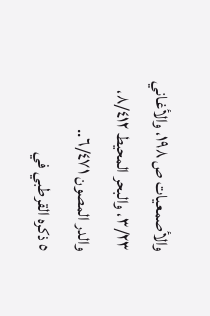والأصمعيات ص ١٩٨، والأغاني ٣/٢٣، والبحر المحيط ٨/٤١٢، والدر المصون ٦/٤٧١..
٥ ذكره القرطبي في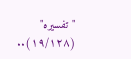"تفسيره" (١٩/١٢٨)..